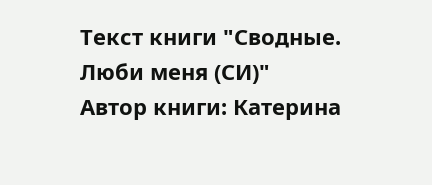Текст книги "Сводные. Люби меня (СИ)"
Автор книги: Катерина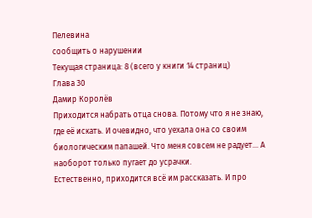Пелевина
сообщить о нарушении
Текущая страница: 8 (всего у книги 14 страниц)
Глава 30
Дамир Королёв
Приходится набрать отца снова. Потому что я не знаю, где её искать. И очевидно, что уехала она со своим биологическим папашей. Что меня совсем не радует... А наоборот только пугает до усрачки.
Естественно, приходится всё им рассказать. И про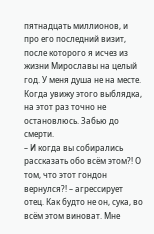пятнадцать миллионов, и про его последний визит, после которого я исчез из жизни Мирославы на целый год. У меня душа не на месте. Когда увижу этого выблядка, на этот раз точно не остановлюсь. Забью до смерти.
– И когда вы собирались рассказать обо всём этом?! О том, что этот гондон вернулся?! – агрессирует отец. Как будто не он, сука, во всём этом виноват. Мне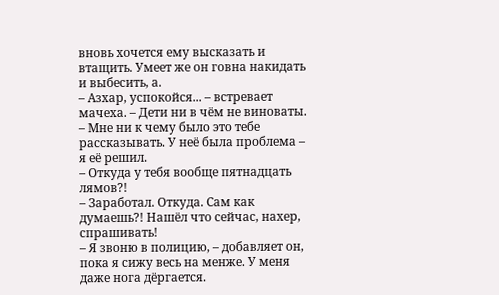вновь хочется ему высказать и втащить. Умеет же он говна накидать и выбесить, а.
– Азхар, успокойся... – встревает мачеха. – Дети ни в чём не виноваты.
– Мне ни к чему было это тебе рассказывать. У неё была проблема – я её решил.
– Откуда у тебя вообще пятнадцать лямов?!
– Заработал. Откуда. Сам как думаешь?! Нашёл что сейчас, нахер, спрашивать!
– Я звоню в полицию, – добавляет он, пока я сижу весь на менже. У меня даже нога дёргается.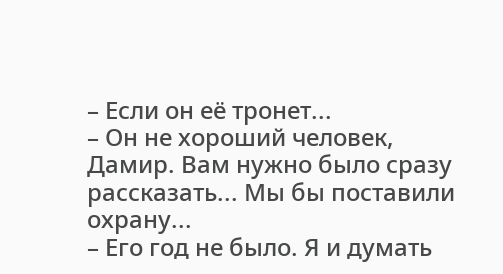– Если он её тронет...
– Он не хороший человек, Дамир. Вам нужно было сразу рассказать... Мы бы поставили охрану...
– Его год не было. Я и думать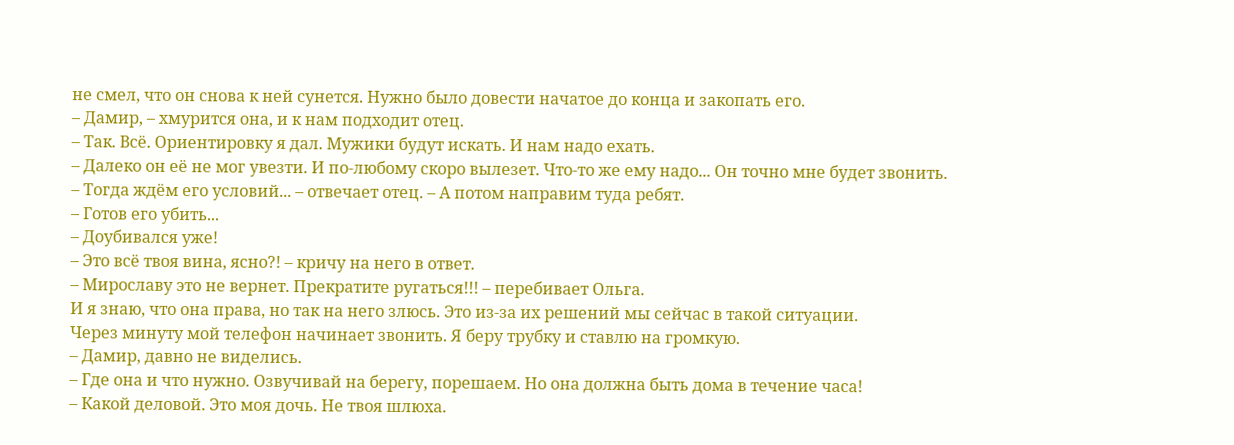не смел, что он снова к ней сунется. Нужно было довести начатое до конца и закопать его.
– Дамир, – хмурится она, и к нам подходит отец.
– Так. Всё. Ориентировку я дал. Мужики будут искать. И нам надо ехать.
– Далеко он её не мог увезти. И по-любому скоро вылезет. Что-то же ему надо... Он точно мне будет звонить.
– Тогда ждём его условий... – отвечает отец. – А потом направим туда ребят.
– Готов его убить...
– Доубивался уже!
– Это всё твоя вина, ясно?! – кричу на него в ответ.
– Мирославу это не вернет. Прекратите ругаться!!! – перебивает Ольга.
И я знаю, что она права, но так на него злюсь. Это из-за их решений мы сейчас в такой ситуации.
Через минуту мой телефон начинает звонить. Я беру трубку и ставлю на громкую.
– Дамир, давно не виделись.
– Где она и что нужно. Озвучивай на берегу, порешаем. Но она должна быть дома в течение часа!
– Какой деловой. Это моя дочь. Не твоя шлюха.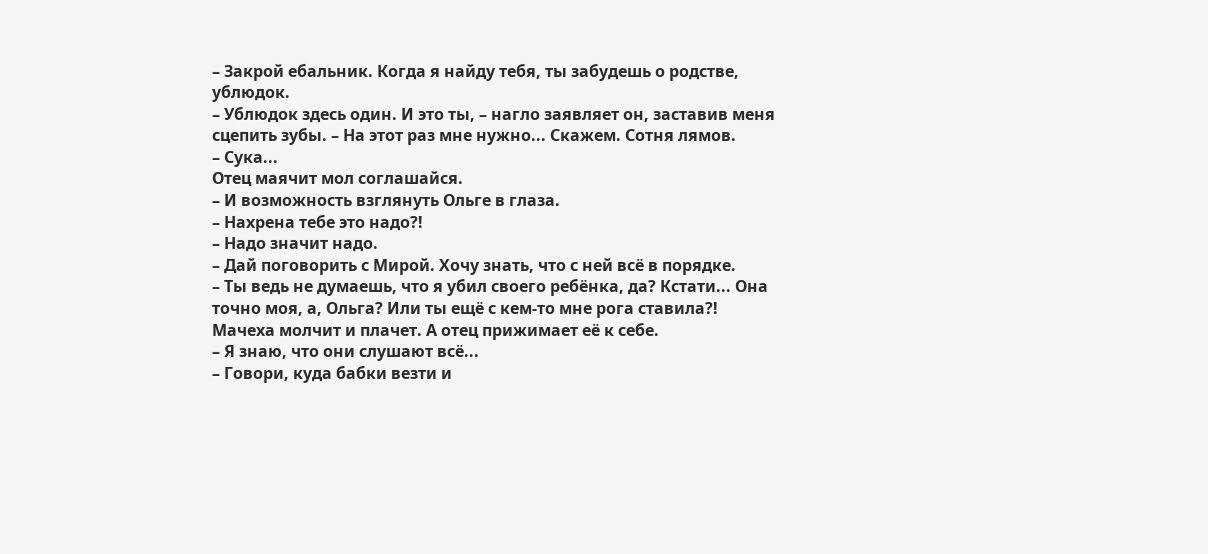– Закрой ебальник. Когда я найду тебя, ты забудешь о родстве, ублюдок.
– Ублюдок здесь один. И это ты, – нагло заявляет он, заставив меня сцепить зубы. – На этот раз мне нужно... Скажем. Сотня лямов.
– Сука...
Отец маячит мол соглашайся.
– И возможность взглянуть Ольге в глаза.
– Нахрена тебе это надо?!
– Надо значит надо.
– Дай поговорить с Мирой. Хочу знать, что с ней всё в порядке.
– Ты ведь не думаешь, что я убил своего ребёнка, да? Кстати... Она точно моя, а, Ольга? Или ты ещё с кем-то мне рога ставила?!
Мачеха молчит и плачет. А отец прижимает её к себе.
– Я знаю, что они слушают всё...
– Говори, куда бабки везти и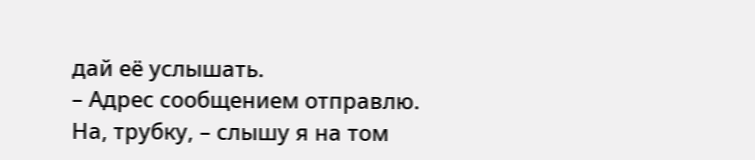дай её услышать.
– Адрес сообщением отправлю. На, трубку, – слышу я на том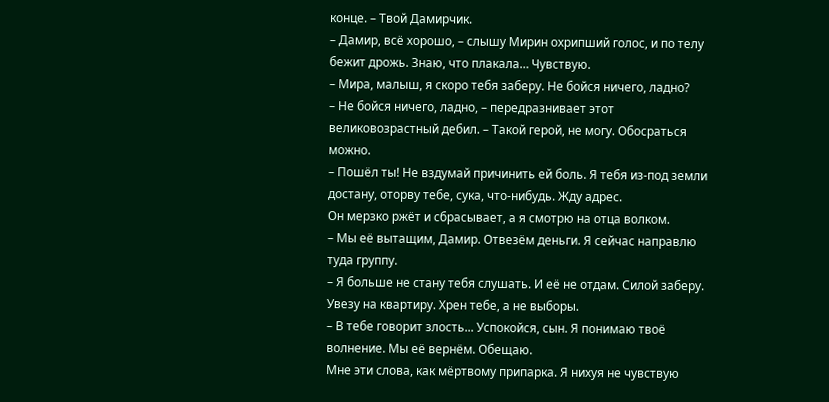конце. – Твой Дамирчик.
– Дамир, всё хорошо, – слышу Мирин охрипший голос, и по телу бежит дрожь. Знаю, что плакала… Чувствую.
– Мира, малыш, я скоро тебя заберу. Не бойся ничего, ладно?
– Не бойся ничего, ладно, – передразнивает этот великовозрастный дебил. – Такой герой, не могу. Обосраться можно.
– Пошёл ты! Не вздумай причинить ей боль. Я тебя из-под земли достану, оторву тебе, сука, что-нибудь. Жду адрес.
Он мерзко ржёт и сбрасывает, а я смотрю на отца волком.
– Мы её вытащим, Дамир. Отвезём деньги. Я сейчас направлю туда группу.
– Я больше не стану тебя слушать. И её не отдам. Силой заберу. Увезу на квартиру. Хрен тебе, а не выборы.
– В тебе говорит злость... Успокойся, сын. Я понимаю твоё волнение. Мы её вернём. Обещаю.
Мне эти слова, как мёртвому припарка. Я нихуя не чувствую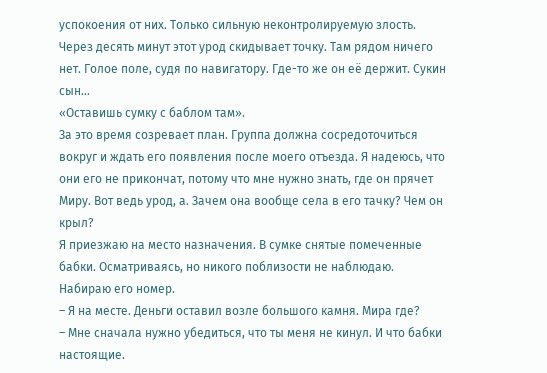успокоения от них. Только сильную неконтролируемую злость.
Через десять минут этот урод скидывает точку. Там рядом ничего нет. Голое поле, судя по навигатору. Где-то же он её держит. Сукин сын…
«Оставишь сумку с баблом там».
За это время созревает план. Группа должна сосредоточиться вокруг и ждать его появления после моего отъезда. Я надеюсь, что они его не прикончат, потому что мне нужно знать, где он прячет Миру. Вот ведь урод, а. Зачем она вообще села в его тачку? Чем он крыл?
Я приезжаю на место назначения. В сумке снятые помеченные бабки. Осматриваясь, но никого поблизости не наблюдаю.
Набираю его номер.
– Я на месте. Деньги оставил возле большого камня. Мира где?
– Мне сначала нужно убедиться, что ты меня не кинул. И что бабки настоящие.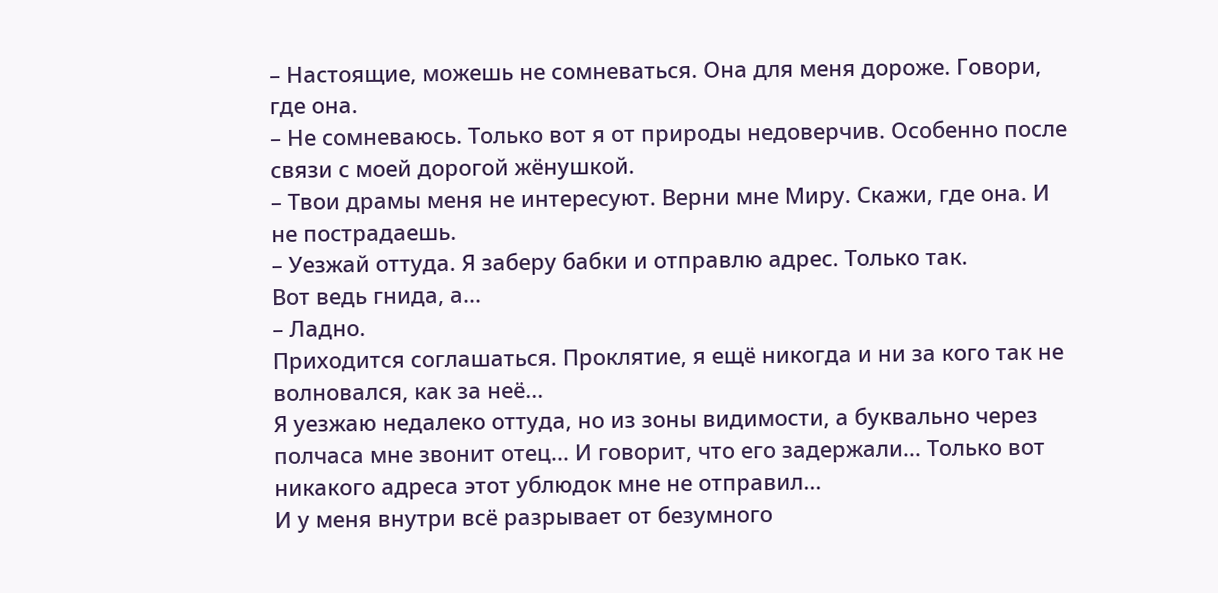– Настоящие, можешь не сомневаться. Она для меня дороже. Говори, где она.
– Не сомневаюсь. Только вот я от природы недоверчив. Особенно после связи с моей дорогой жёнушкой.
– Твои драмы меня не интересуют. Верни мне Миру. Скажи, где она. И не пострадаешь.
– Уезжай оттуда. Я заберу бабки и отправлю адрес. Только так.
Вот ведь гнида, а...
– Ладно.
Приходится соглашаться. Проклятие, я ещё никогда и ни за кого так не волновался, как за неё...
Я уезжаю недалеко оттуда, но из зоны видимости, а буквально через полчаса мне звонит отец... И говорит, что его задержали... Только вот никакого адреса этот ублюдок мне не отправил...
И у меня внутри всё разрывает от безумного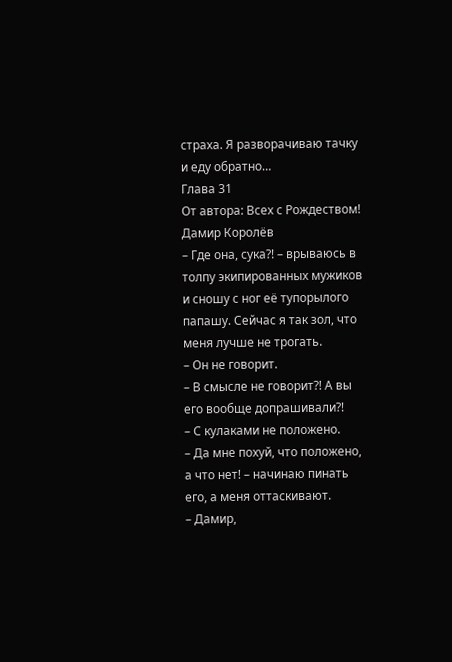страха. Я разворачиваю тачку и еду обратно…
Глава 31
От автора: Всех с Рождеством!
Дамир Королёв
– Где она, сука?! – врываюсь в толпу экипированных мужиков и сношу с ног её тупорылого папашу. Сейчас я так зол, что меня лучше не трогать.
– Он не говорит.
– В смысле не говорит?! А вы его вообще допрашивали?!
– С кулаками не положено.
– Да мне похуй, что положено, а что нет! – начинаю пинать его, а меня оттаскивают.
– Дамир,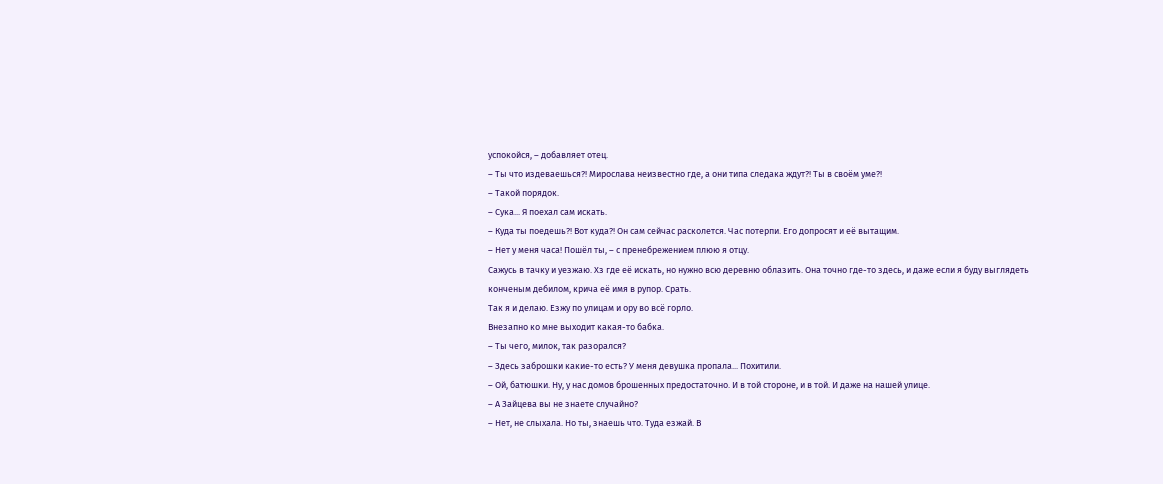успокойся, – добавляет отец.
– Ты что издеваешься?! Мирослава неизвестно где, а они типа следака ждут?! Ты в своём уме?!
– Такой порядок.
– Сука... Я поехал сам искать.
– Куда ты поедешь?! Вот куда?! Он сам сейчас расколется. Час потерпи. Его допросят и её вытащим.
– Нет у меня часа! Пошёл ты, – с пренебрежением плюю я отцу.
Сажусь в тачку и уезжаю. Хз где её искать, но нужно всю деревню облазить. Она точно где-то здесь, и даже если я буду выглядеть конченым дебилом, крича её имя в рупор. Срать.
Так я и делаю. Езжу по улицам и ору во всё горло.
Внезапно ко мне выходит какая-то бабка.
– Ты чего, милок, так разорался?
– Здесь заброшки какие-то есть? У меня девушка пропала... Похитили.
– Ой, батюшки. Ну, у нас домов брошенных предостаточно. И в той стороне, и в той. И даже на нашей улице.
– А Зайцева вы не знаете случайно?
– Нет, не слыхала. Но ты, знаешь что. Туда езжай. В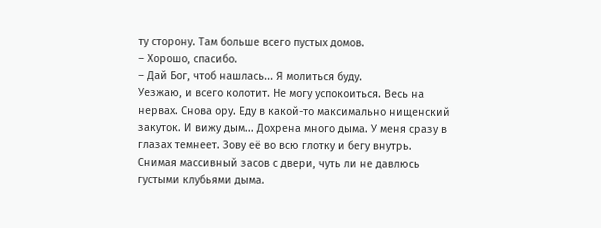ту сторону. Там больше всего пустых домов.
– Хорошо, спасибо.
– Дай Бог, чтоб нашлась... Я молиться буду.
Уезжаю, и всего колотит. Не могу успокоиться. Весь на нервах. Снова ору. Еду в какой-то максимально нищенский закуток. И вижу дым... Дохрена много дыма. У меня сразу в глазах темнеет. Зову её во всю глотку и бегу внутрь.
Снимая массивный засов с двери, чуть ли не давлюсь густыми клубьями дыма.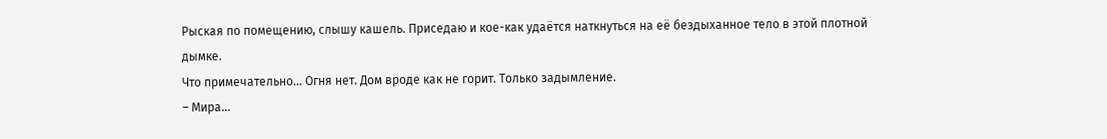Рыская по помещению, слышу кашель. Приседаю и кое-как удаётся наткнуться на её бездыханное тело в этой плотной дымке.
Что примечательно… Огня нет. Дом вроде как не горит. Только задымление.
– Мира...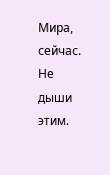Мира, сейчас. Не дыши этим.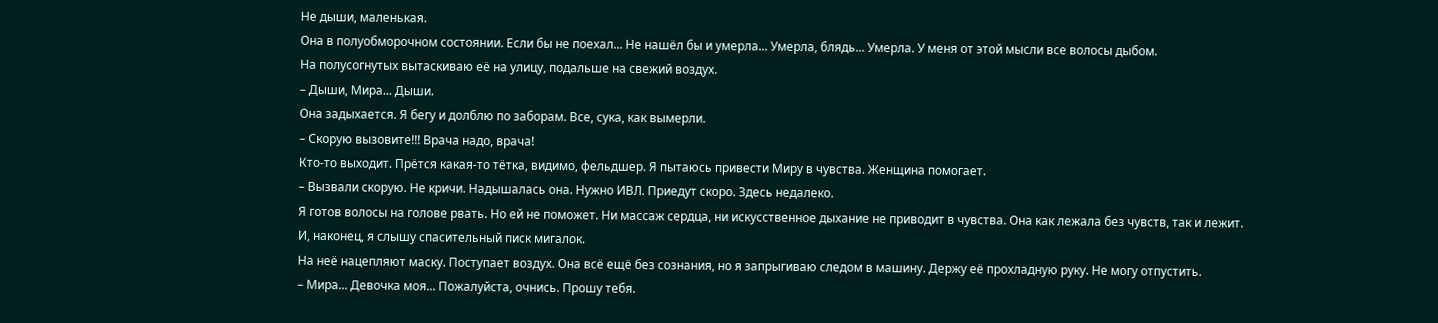Не дыши, маленькая.
Она в полуобморочном состоянии. Если бы не поехал... Не нашёл бы и умерла... Умерла, блядь... Умерла. У меня от этой мысли все волосы дыбом.
На полусогнутых вытаскиваю её на улицу, подальше на свежий воздух.
– Дыши, Мира... Дыши.
Она задыхается. Я бегу и долблю по заборам. Все, сука, как вымерли.
– Скорую вызовите!!! Врача надо, врача!
Кто-то выходит. Прётся какая-то тётка, видимо, фельдшер. Я пытаюсь привести Миру в чувства. Женщина помогает.
– Вызвали скорую. Не кричи. Надышалась она. Нужно ИВЛ. Приедут скоро. Здесь недалеко.
Я готов волосы на голове рвать. Но ей не поможет. Ни массаж сердца, ни искусственное дыхание не приводит в чувства. Она как лежала без чувств, так и лежит.
И, наконец, я слышу спасительный писк мигалок.
На неё нацепляют маску. Поступает воздух. Она всё ещё без сознания, но я запрыгиваю следом в машину. Держу её прохладную руку. Не могу отпустить.
– Мира... Девочка моя... Пожалуйста, очнись. Прошу тебя.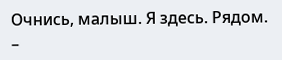Очнись, малыш. Я здесь. Рядом.
–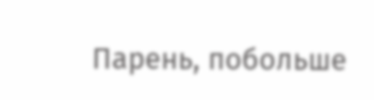Парень, побольше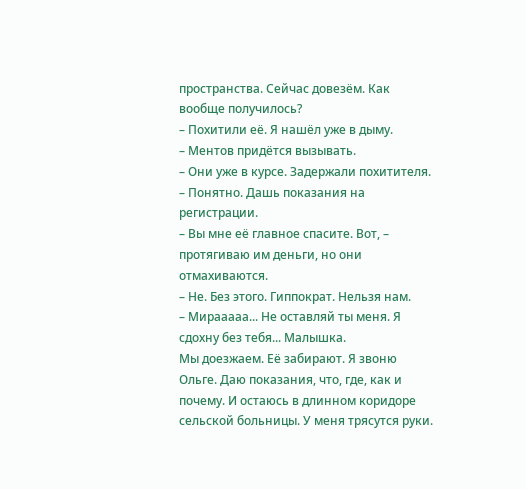пространства. Сейчас довезём. Как вообще получилось?
– Похитили её. Я нашёл уже в дыму.
– Ментов придётся вызывать.
– Они уже в курсе. Задержали похитителя.
– Понятно. Дашь показания на регистрации.
– Вы мне её главное спасите. Вот, – протягиваю им деньги, но они отмахиваются.
– Не. Без этого. Гиппократ. Нельзя нам.
– Мирааааа... Не оставляй ты меня. Я сдохну без тебя... Малышка.
Мы доезжаем. Её забирают. Я звоню Ольге. Даю показания, что, где, как и почему. И остаюсь в длинном коридоре сельской больницы. У меня трясутся руки.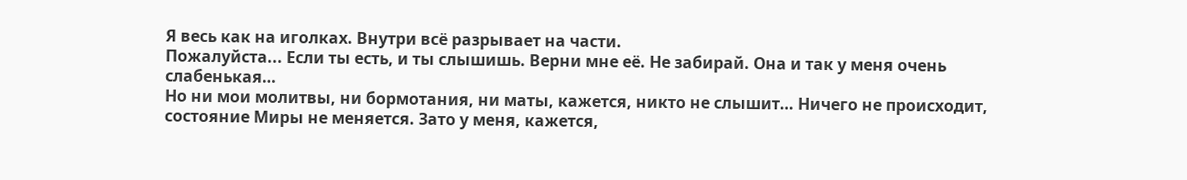Я весь как на иголках. Внутри всё разрывает на части.
Пожалуйста... Если ты есть, и ты слышишь. Верни мне её. Не забирай. Она и так у меня очень слабенькая…
Но ни мои молитвы, ни бормотания, ни маты, кажется, никто не слышит… Ничего не происходит, состояние Миры не меняется. Зато у меня, кажется,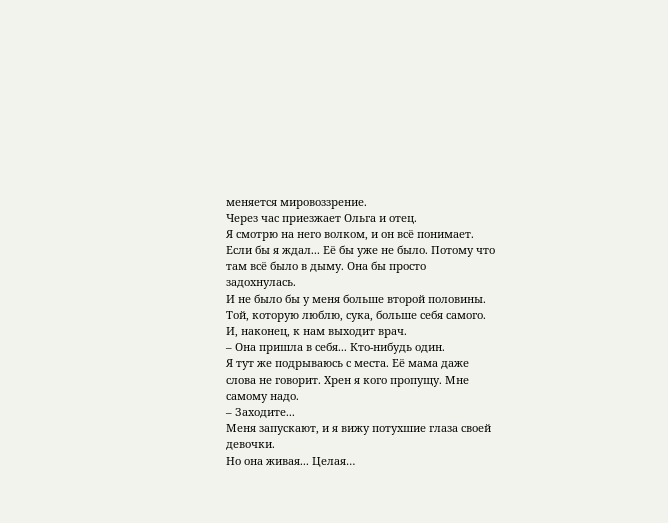меняется мировоззрение.
Через час приезжает Ольга и отец.
Я смотрю на него волком, и он всё понимает. Если бы я ждал... Её бы уже не было. Потому что там всё было в дыму. Она бы просто задохнулась.
И не было бы у меня больше второй половины. Той, которую люблю, сука, больше себя самого.
И, наконец, к нам выходит врач.
– Она пришла в себя... Кто-нибудь один.
Я тут же подрываюсь с места. Её мама даже слова не говорит. Хрен я кого пропущу. Мне самому надо.
– Заходите...
Меня запускают, и я вижу потухшие глаза своей девочки.
Но она живая... Целая…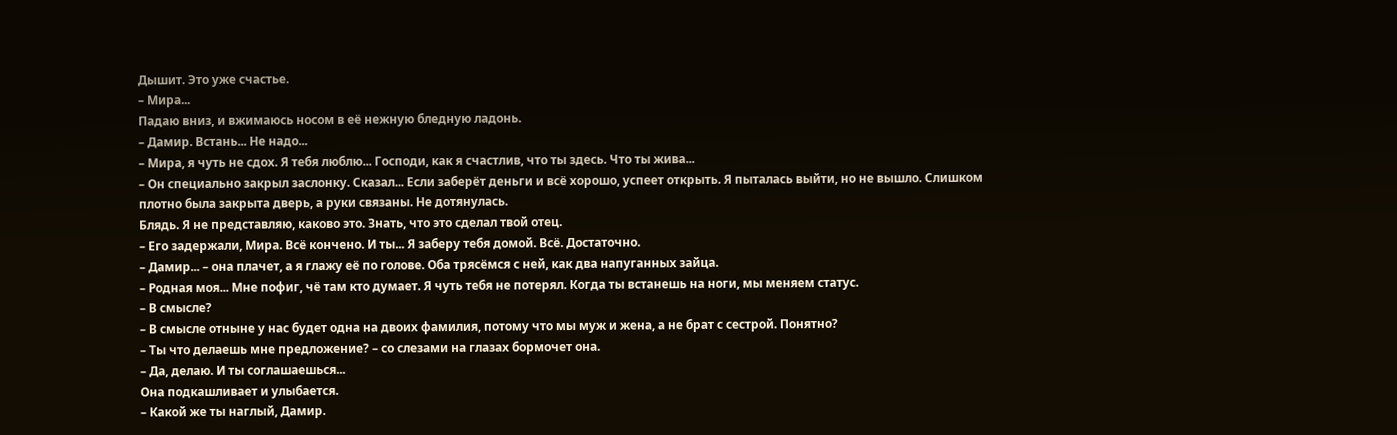Дышит. Это уже счастье.
– Мира...
Падаю вниз, и вжимаюсь носом в её нежную бледную ладонь.
– Дамир. Встань... Не надо...
– Мира, я чуть не сдох. Я тебя люблю... Господи, как я счастлив, что ты здесь. Что ты жива...
– Он специально закрыл заслонку. Сказал... Если заберёт деньги и всё хорошо, успеет открыть. Я пыталась выйти, но не вышло. Слишком плотно была закрыта дверь, а руки связаны. Не дотянулась.
Блядь. Я не представляю, каково это. Знать, что это сделал твой отец.
– Его задержали, Мира. Всё кончено. И ты... Я заберу тебя домой. Всё. Достаточно.
– Дамир... – она плачет, а я глажу её по голове. Оба трясёмся с ней, как два напуганных зайца.
– Родная моя... Мне пофиг, чё там кто думает. Я чуть тебя не потерял. Когда ты встанешь на ноги, мы меняем статус.
– В смысле?
– В смысле отныне у нас будет одна на двоих фамилия, потому что мы муж и жена, а не брат с сестрой. Понятно?
– Ты что делаешь мне предложение? – со слезами на глазах бормочет она.
– Да, делаю. И ты соглашаешься...
Она подкашливает и улыбается.
– Какой же ты наглый, Дамир.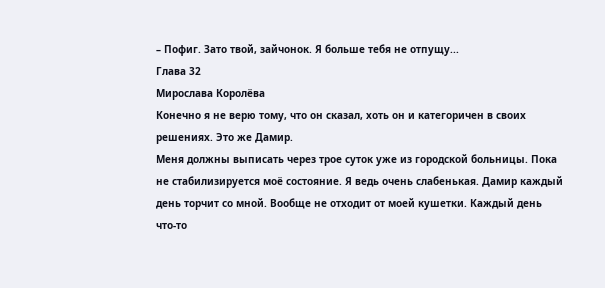– Пофиг. Зато твой, зайчонок. Я больше тебя не отпущу...
Глава 32
Мирослава Королёва
Конечно я не верю тому, что он сказал, хоть он и категоричен в своих решениях. Это же Дамир.
Меня должны выписать через трое суток уже из городской больницы. Пока не стабилизируется моё состояние. Я ведь очень слабенькая. Дамир каждый день торчит со мной. Вообще не отходит от моей кушетки. Каждый день что-то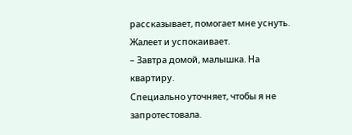рассказывает, помогает мне уснуть. Жалеет и успокаивает.
– Завтра домой, малышка. На квартиру.
Специально уточняет, чтобы я не запротестовала.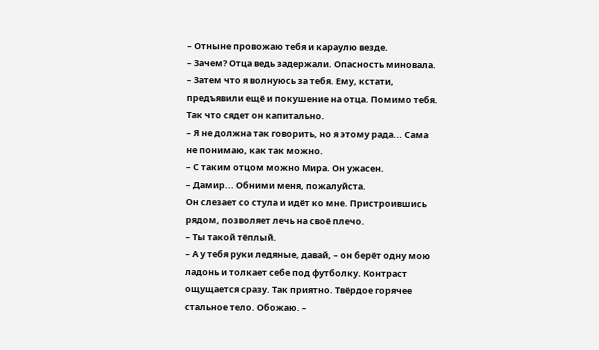– Отныне провожаю тебя и караулю везде.
– Зачем? Отца ведь задержали. Опасность миновала.
– Затем что я волнуюсь за тебя. Ему, кстати, предъявили ещё и покушение на отца. Помимо тебя. Так что сядет он капитально.
– Я не должна так говорить, но я этому рада... Сама не понимаю, как так можно.
– С таким отцом можно Мира. Он ужасен.
– Дамир... Обними меня, пожалуйста.
Он слезает со стула и идёт ко мне. Пристроившись рядом, позволяет лечь на своё плечо.
– Ты такой тёплый.
– А у тебя руки ледяные, давай, – он берёт одну мою ладонь и толкает себе под футболку. Контраст ощущается сразу. Так приятно. Твёрдое горячее стальное тело. Обожаю. –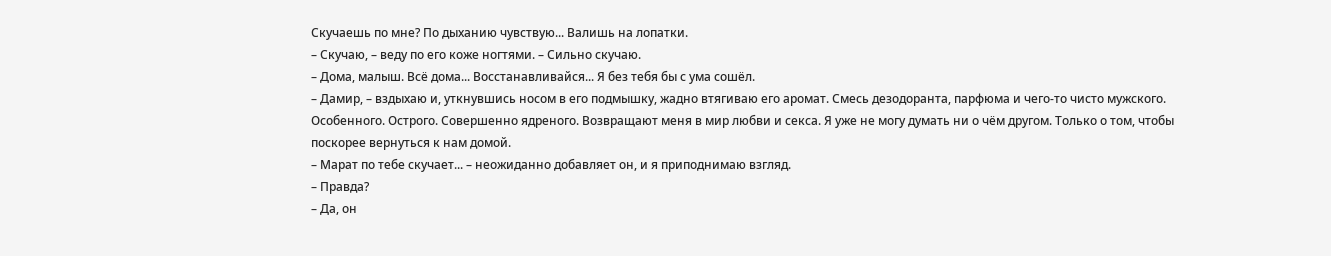Скучаешь по мне? По дыханию чувствую... Валишь на лопатки.
– Скучаю, – веду по его коже ногтями. – Сильно скучаю.
– Дома, малыш. Всё дома... Восстанавливайся... Я без тебя бы с ума сошёл.
– Дамир, – вздыхаю и, уткнувшись носом в его подмышку, жадно втягиваю его аромат. Смесь дезодоранта, парфюма и чего-то чисто мужского. Особенного. Острого. Совершенно ядреного. Возвращают меня в мир любви и секса. Я уже не могу думать ни о чём другом. Только о том, чтобы поскорее вернуться к нам домой.
– Марат по тебе скучает... – неожиданно добавляет он, и я приподнимаю взгляд.
– Правда?
– Да, он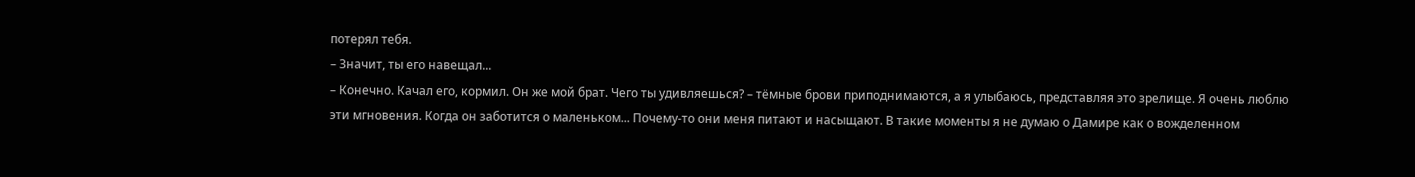потерял тебя.
– Значит, ты его навещал...
– Конечно. Качал его, кормил. Он же мой брат. Чего ты удивляешься? – тёмные брови приподнимаются, а я улыбаюсь, представляя это зрелище. Я очень люблю эти мгновения. Когда он заботится о маленьком... Почему-то они меня питают и насыщают. В такие моменты я не думаю о Дамире как о вожделенном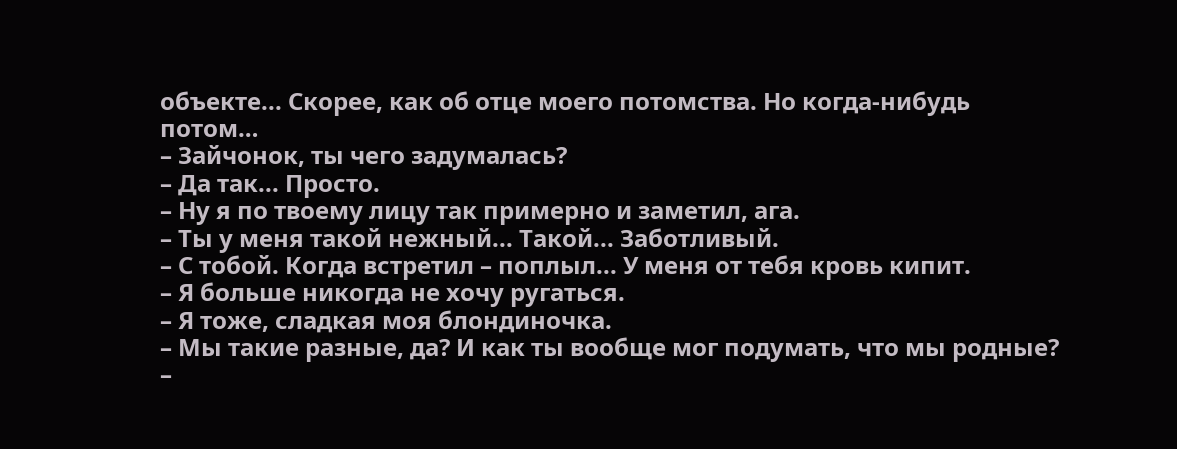объекте... Скорее, как об отце моего потомства. Но когда-нибудь потом…
– Зайчонок, ты чего задумалась?
– Да так... Просто.
– Ну я по твоему лицу так примерно и заметил, ага.
– Ты у меня такой нежный... Такой... Заботливый.
– С тобой. Когда встретил – поплыл... У меня от тебя кровь кипит.
– Я больше никогда не хочу ругаться.
– Я тоже, сладкая моя блондиночка.
– Мы такие разные, да? И как ты вообще мог подумать, что мы родные?
–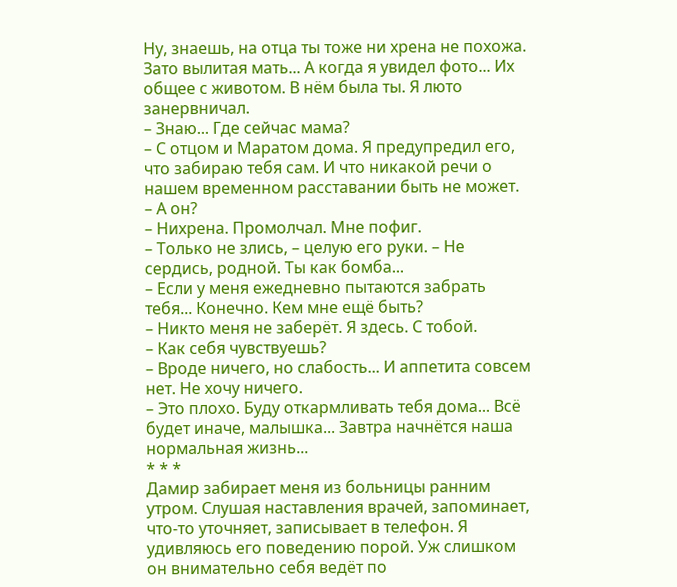Ну, знаешь, на отца ты тоже ни хрена не похожа. Зато вылитая мать... А когда я увидел фото... Их общее с животом. В нём была ты. Я люто занервничал.
– Знаю... Где сейчас мама?
– С отцом и Маратом дома. Я предупредил его, что забираю тебя сам. И что никакой речи о нашем временном расставании быть не может.
– А он?
– Нихрена. Промолчал. Мне пофиг.
– Только не злись, – целую его руки. – Не сердись, родной. Ты как бомба...
– Если у меня ежедневно пытаются забрать тебя... Конечно. Кем мне ещё быть?
– Никто меня не заберёт. Я здесь. С тобой.
– Как себя чувствуешь?
– Вроде ничего, но слабость... И аппетита совсем нет. Не хочу ничего.
– Это плохо. Буду откармливать тебя дома... Всё будет иначе, малышка... Завтра начнётся наша нормальная жизнь...
* * *
Дамир забирает меня из больницы ранним утром. Слушая наставления врачей, запоминает, что-то уточняет, записывает в телефон. Я удивляюсь его поведению порой. Уж слишком он внимательно себя ведёт по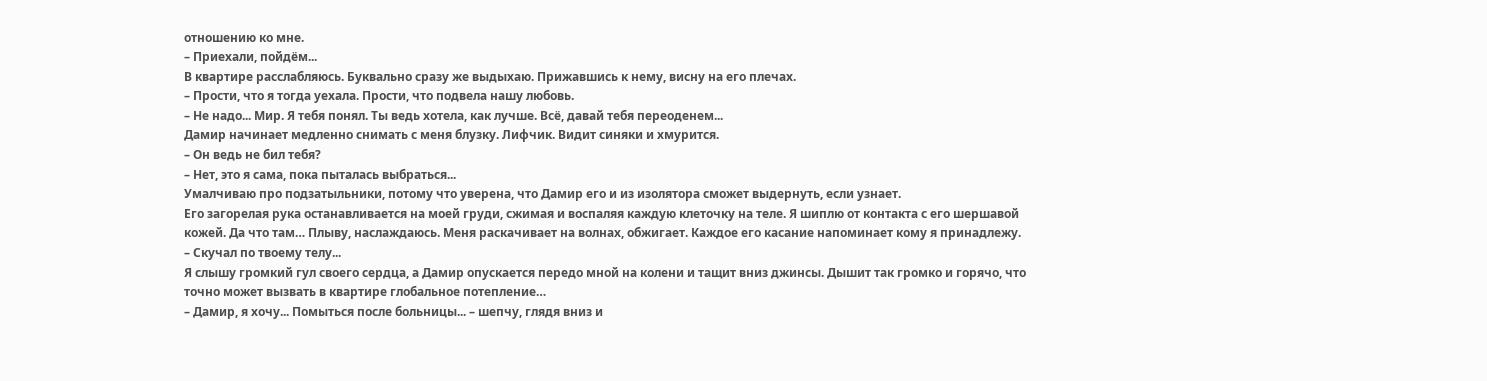отношению ко мне.
– Приехали, пойдём...
В квартире расслабляюсь. Буквально сразу же выдыхаю. Прижавшись к нему, висну на его плечах.
– Прости, что я тогда уехала. Прости, что подвела нашу любовь.
– Не надо... Мир. Я тебя понял. Ты ведь хотела, как лучше. Всё, давай тебя переоденем...
Дамир начинает медленно снимать с меня блузку. Лифчик. Видит синяки и хмурится.
– Он ведь не бил тебя?
– Нет, это я сама, пока пыталась выбраться...
Умалчиваю про подзатыльники, потому что уверена, что Дамир его и из изолятора сможет выдернуть, если узнает.
Его загорелая рука останавливается на моей груди, сжимая и воспаляя каждую клеточку на теле. Я шиплю от контакта с его шершавой кожей. Да что там… Плыву, наслаждаюсь. Меня раскачивает на волнах, обжигает. Каждое его касание напоминает кому я принадлежу.
– Скучал по твоему телу...
Я слышу громкий гул своего сердца, а Дамир опускается передо мной на колени и тащит вниз джинсы. Дышит так громко и горячо, что точно может вызвать в квартире глобальное потепление…
– Дамир, я хочу... Помыться после больницы... – шепчу, глядя вниз и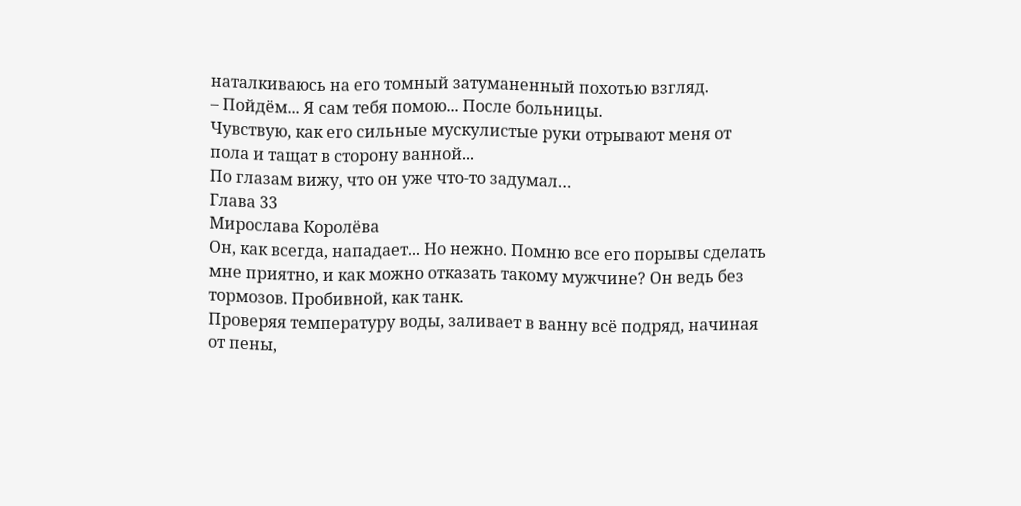наталкиваюсь на его томный затуманенный похотью взгляд.
– Пойдём... Я сам тебя помою... После больницы.
Чувствую, как его сильные мускулистые руки отрывают меня от пола и тащат в сторону ванной...
По глазам вижу, что он уже что-то задумал…
Глава 33
Мирослава Королёва
Он, как всегда, нападает... Но нежно. Помню все его порывы сделать мне приятно, и как можно отказать такому мужчине? Он ведь без тормозов. Пробивной, как танк.
Проверяя температуру воды, заливает в ванну всё подряд, начиная от пены,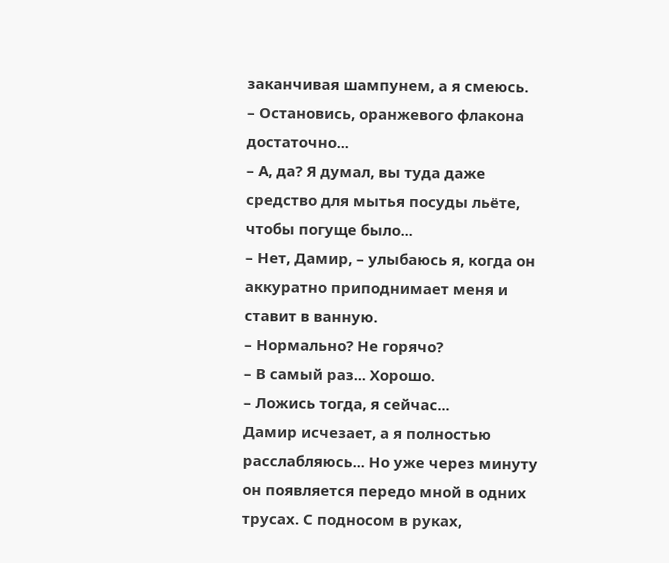заканчивая шампунем, а я смеюсь.
– Остановись, оранжевого флакона достаточно...
– А, да? Я думал, вы туда даже средство для мытья посуды льёте, чтобы погуще было...
– Нет, Дамир, – улыбаюсь я, когда он аккуратно приподнимает меня и ставит в ванную.
– Нормально? Не горячо?
– В самый раз... Хорошо.
– Ложись тогда, я сейчас...
Дамир исчезает, а я полностью расслабляюсь... Но уже через минуту он появляется передо мной в одних трусах. С подносом в руках,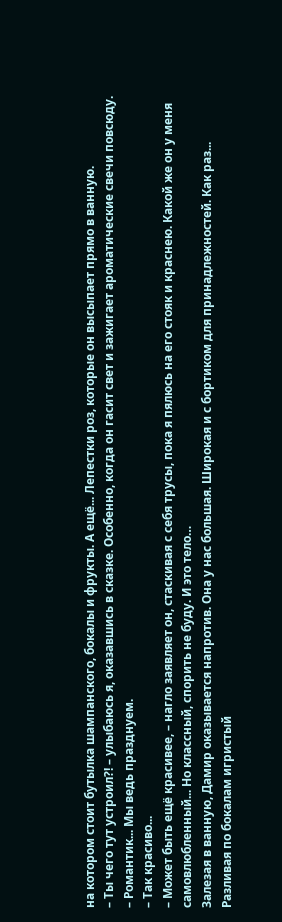на котором стоит бутылка шампанского, бокалы и фрукты. А ещё... Лепестки роз, которые он высыпает прямо в ванную.
– Ты чего тут устроил?! – улыбаюсь я, оказавшись в сказке. Особенно, когда он гасит свет и зажигает ароматические свечи повсюду.
– Романтик... Мы ведь празднуем.
– Так красиво...
– Может быть ещё красивее, – нагло заявляет он, стаскивая с себя трусы, пока я пялюсь на его стояк и краснею. Какой же он у меня самовлюбленный... Но классный, спорить не буду. И это тело…
Залезая в ванную, Дамир оказывается напротив. Она у нас большая. Широкая и с бортиком для принадлежностей. Как раз...
Разливая по бокалам игристый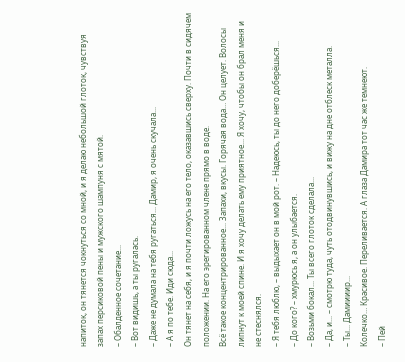напиток, он тянется чокнуться со мной, и я делаю небольшой глоток, чувствуя запах персиковой пены и мужского шампуня с мятой.
– Обалденное сочетание...
– Вот видишь, а ты ругалась.
– Даже не думала на тебя ругаться... Дамир, я очень скучала...
– А я по тебе. Иди сюда...
Он тянет на себя, и я почти ложусь на его тело, оказавшись сверху. Почти в сидячем положении. На его эрегированном члене прямо в воде.
Всё такое концентрированное... Запахи, вкусы. Горячая вода… Он целует. Волосы липнут к моей спине. И я хочу делать ему приятное... Я хочу, чтобы он брал меня и не стеснялся.
– Я тебя люблю, – выдыхает он в мой рот. – Надеюсь, ты до него доберёшься...
– До кого? – хмурюсь я, а он улыбается.
– Возьми бокал... Ты всего глоток сделала...
– Да, и... – смотрю туда, чуть отодвинувшись, и вижу на дне отблеск металла.
– Ты... Дамиииир...
Колечко… Красивое. Переливается. А глаза Дамира тот час же темнеют.
– Пей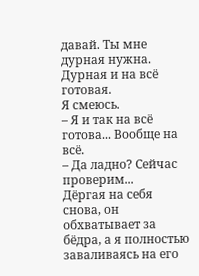давай. Ты мне дурная нужна. Дурная и на всё готовая.
Я смеюсь.
– Я и так на всё готова... Вообще на всё.
– Да ладно? Сейчас проверим...
Дёргая на себя снова, он обхватывает за бёдра, а я полностью заваливаясь на его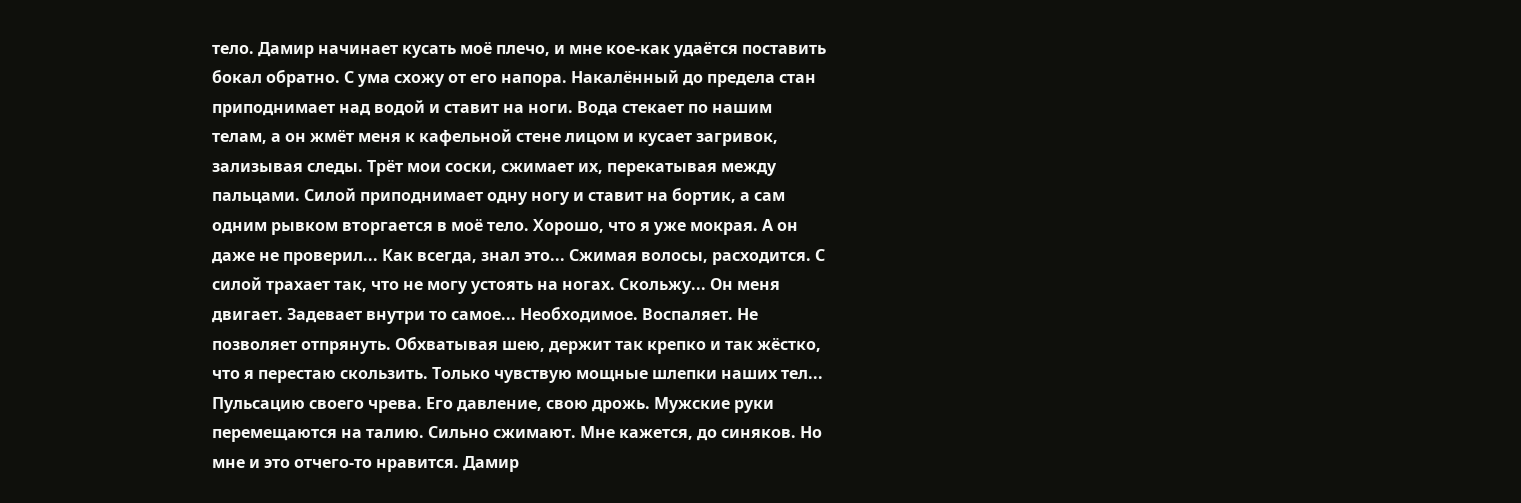тело. Дамир начинает кусать моё плечо, и мне кое-как удаётся поставить бокал обратно. С ума схожу от его напора. Накалённый до предела стан приподнимает над водой и ставит на ноги. Вода стекает по нашим телам, а он жмёт меня к кафельной стене лицом и кусает загривок, зализывая следы. Трёт мои соски, сжимает их, перекатывая между пальцами. Силой приподнимает одну ногу и ставит на бортик, а сам одним рывком вторгается в моё тело. Хорошо, что я уже мокрая. А он даже не проверил... Как всегда, знал это... Сжимая волосы, расходится. С силой трахает так, что не могу устоять на ногах. Скольжу... Он меня двигает. Задевает внутри то самое... Необходимое. Воспаляет. Не позволяет отпрянуть. Обхватывая шею, держит так крепко и так жёстко, что я перестаю скользить. Только чувствую мощные шлепки наших тел... Пульсацию своего чрева. Его давление, свою дрожь. Мужские руки перемещаются на талию. Сильно сжимают. Мне кажется, до синяков. Но мне и это отчего-то нравится. Дамир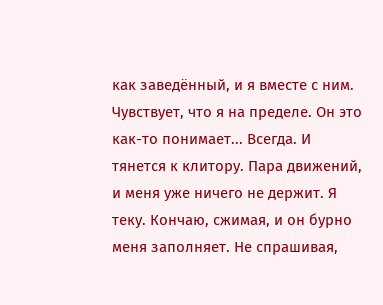как заведённый, и я вместе с ним.
Чувствует, что я на пределе. Он это как-то понимает... Всегда. И тянется к клитору. Пара движений, и меня уже ничего не держит. Я теку. Кончаю, сжимая, и он бурно меня заполняет. Не спрашивая,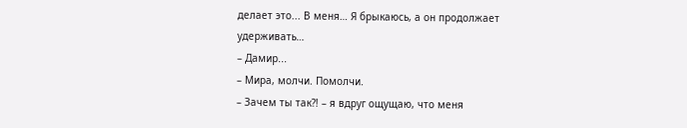делает это... В меня… Я брыкаюсь, а он продолжает удерживать…
– Дамир...
– Мира, молчи. Помолчи.
– Зачем ты так?! – я вдруг ощущаю, что меня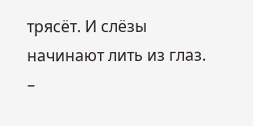трясёт. И слёзы начинают лить из глаз.
–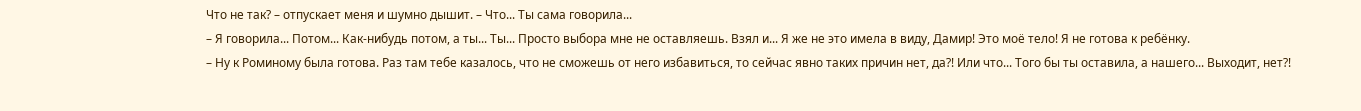Что не так? – отпускает меня и шумно дышит. – Что... Ты сама говорила...
– Я говорила... Потом... Как-нибудь потом, а ты... Ты... Просто выбора мне не оставляешь. Взял и... Я же не это имела в виду, Дамир! Это моё тело! Я не готова к ребёнку.
– Ну к Роминому была готова. Раз там тебе казалось, что не сможешь от него избавиться, то сейчас явно таких причин нет, да?! Или что... Того бы ты оставила, а нашего... Выходит, нет?!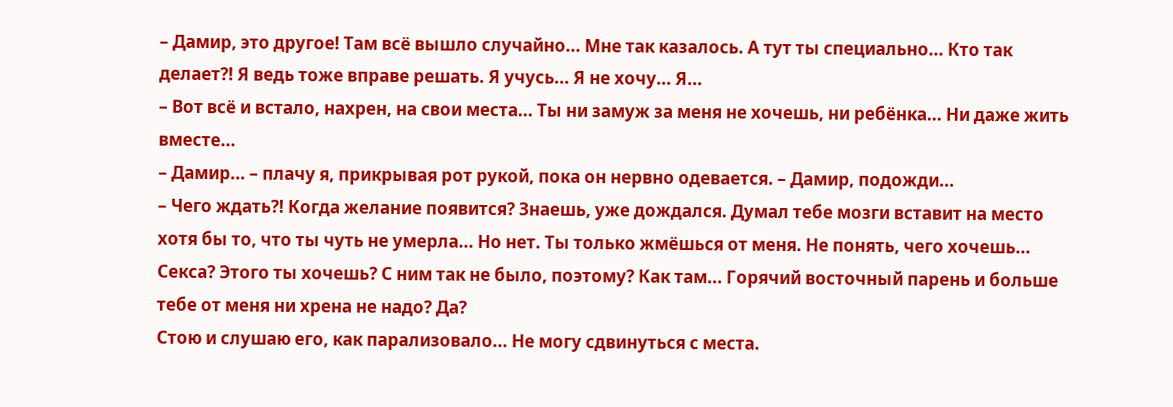– Дамир, это другое! Там всё вышло случайно... Мне так казалось. А тут ты специально... Кто так делает?! Я ведь тоже вправе решать. Я учусь... Я не хочу... Я...
– Вот всё и встало, нахрен, на свои места... Ты ни замуж за меня не хочешь, ни ребёнка... Ни даже жить вместе...
– Дамир... – плачу я, прикрывая рот рукой, пока он нервно одевается. – Дамир, подожди...
– Чего ждать?! Когда желание появится? Знаешь, уже дождался. Думал тебе мозги вставит на место хотя бы то, что ты чуть не умерла... Но нет. Ты только жмёшься от меня. Не понять, чего хочешь... Секса? Этого ты хочешь? С ним так не было, поэтому? Как там... Горячий восточный парень и больше тебе от меня ни хрена не надо? Да?
Стою и слушаю его, как парализовало... Не могу сдвинуться с места.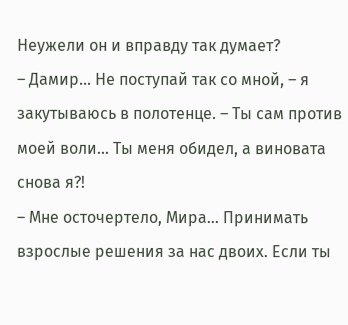Неужели он и вправду так думает?
– Дамир... Не поступай так со мной, – я закутываюсь в полотенце. – Ты сам против моей воли... Ты меня обидел, а виновата снова я?!
– Мне осточертело, Мира... Принимать взрослые решения за нас двоих. Если ты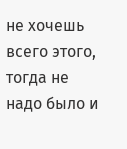не хочешь всего этого, тогда не надо было и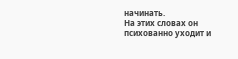начинать.
На этих словах он психованно уходит и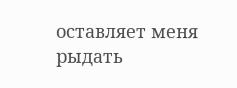оставляет меня рыдать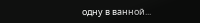одну в ванной...